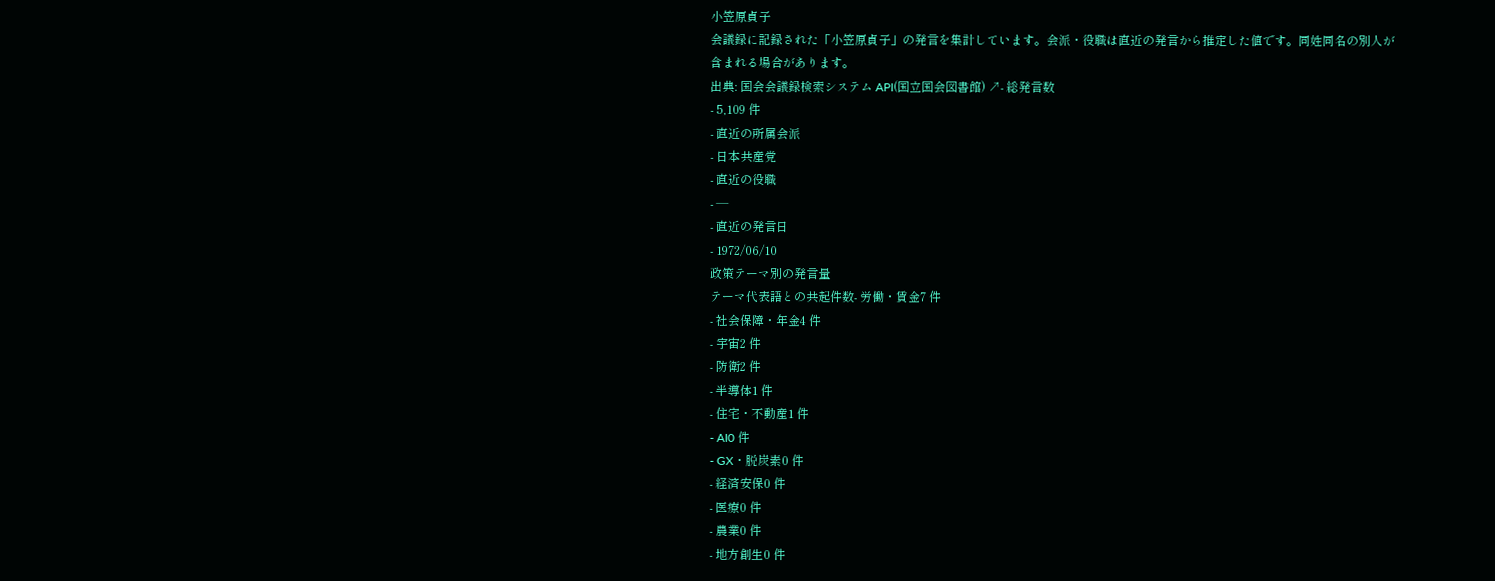小笠原貞子
会議録に記録された「小笠原貞子」の発言を集計しています。会派・役職は直近の発言から推定した値です。同姓同名の別人が含まれる場合があります。
出典: 国会会議録検索システム API(国立国会図書館) ↗- 総発言数
- 5,109 件
- 直近の所属会派
- 日本共産党
- 直近の役職
- —
- 直近の発言日
- 1972/06/10
政策テーマ別の発言量
テーマ代表語との共起件数- 労働・賃金7 件
- 社会保障・年金4 件
- 宇宙2 件
- 防衛2 件
- 半導体1 件
- 住宅・不動産1 件
- AI0 件
- GX・脱炭素0 件
- 経済安保0 件
- 医療0 件
- 農業0 件
- 地方創生0 件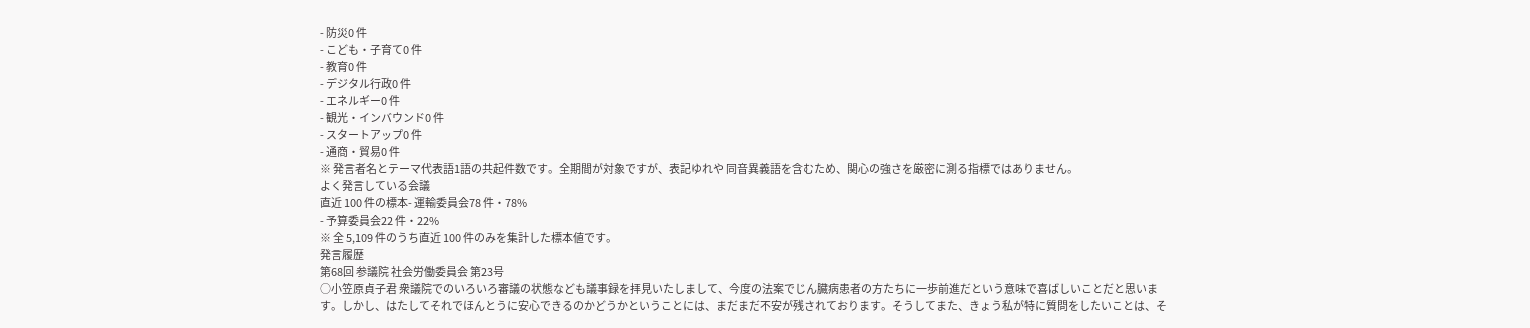- 防災0 件
- こども・子育て0 件
- 教育0 件
- デジタル行政0 件
- エネルギー0 件
- 観光・インバウンド0 件
- スタートアップ0 件
- 通商・貿易0 件
※ 発言者名とテーマ代表語1語の共起件数です。全期間が対象ですが、表記ゆれや 同音異義語を含むため、関心の強さを厳密に測る指標ではありません。
よく発言している会議
直近 100 件の標本- 運輸委員会78 件・78%
- 予算委員会22 件・22%
※ 全 5,109 件のうち直近 100 件のみを集計した標本値です。
発言履歴
第68回 参議院 社会労働委員会 第23号
○小笠原貞子君 衆議院でのいろいろ審議の状態なども議事録を拝見いたしまして、今度の法案でじん臓病患者の方たちに一歩前進だという意味で喜ばしいことだと思います。しかし、はたしてそれでほんとうに安心できるのかどうかということには、まだまだ不安が残されております。そうしてまた、きょう私が特に質問をしたいことは、そ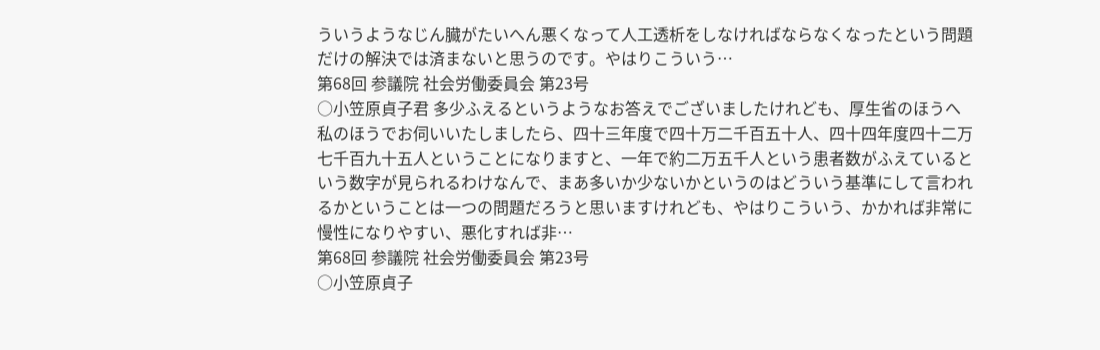ういうようなじん臓がたいへん悪くなって人工透析をしなければならなくなったという問題だけの解決では済まないと思うのです。やはりこういう…
第68回 参議院 社会労働委員会 第23号
○小笠原貞子君 多少ふえるというようなお答えでございましたけれども、厚生省のほうへ私のほうでお伺いいたしましたら、四十三年度で四十万二千百五十人、四十四年度四十二万七千百九十五人ということになりますと、一年で約二万五千人という患者数がふえているという数字が見られるわけなんで、まあ多いか少ないかというのはどういう基準にして言われるかということは一つの問題だろうと思いますけれども、やはりこういう、かかれば非常に慢性になりやすい、悪化すれば非…
第68回 参議院 社会労働委員会 第23号
○小笠原貞子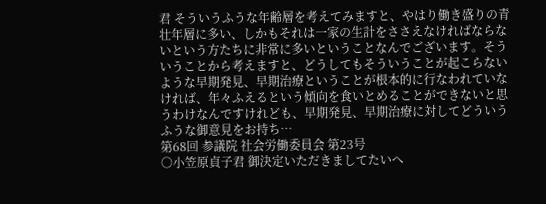君 そういうふうな年齢層を考えてみますと、やはり働き盛りの青壮年層に多い、しかもそれは一家の生計をささえなければならないという方たちに非常に多いということなんでございます。そういうことから考えますと、どうしてもそういうことが起こらないような早期発見、早期治療ということが根本的に行なわれていなければ、年々ふえるという傾向を食いとめることができないと思うわけなんですけれども、早期発見、早期治療に対してどういうふうな御意見をお持ち…
第68回 参議院 社会労働委員会 第23号
○小笠原貞子君 御決定いただきましてたいへ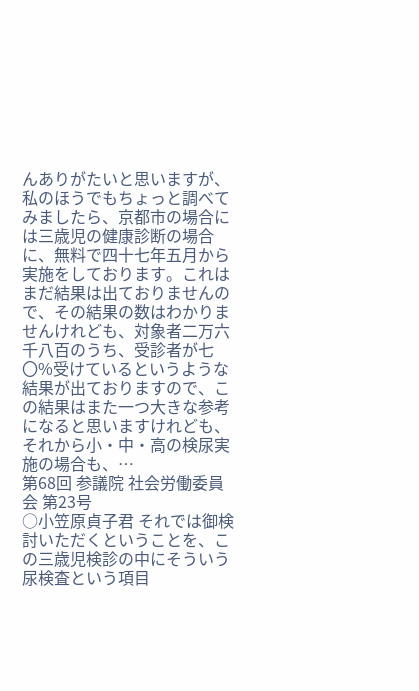んありがたいと思いますが、私のほうでもちょっと調べてみましたら、京都市の場合には三歳児の健康診断の場合に、無料で四十七年五月から実施をしております。これはまだ結果は出ておりませんので、その結果の数はわかりませんけれども、対象者二万六千八百のうち、受診者が七〇%受けているというような結果が出ておりますので、この結果はまた一つ大きな参考になると思いますけれども、それから小・中・高の検尿実施の場合も、…
第68回 参議院 社会労働委員会 第23号
○小笠原貞子君 それでは御検討いただくということを、この三歳児検診の中にそういう尿検査という項目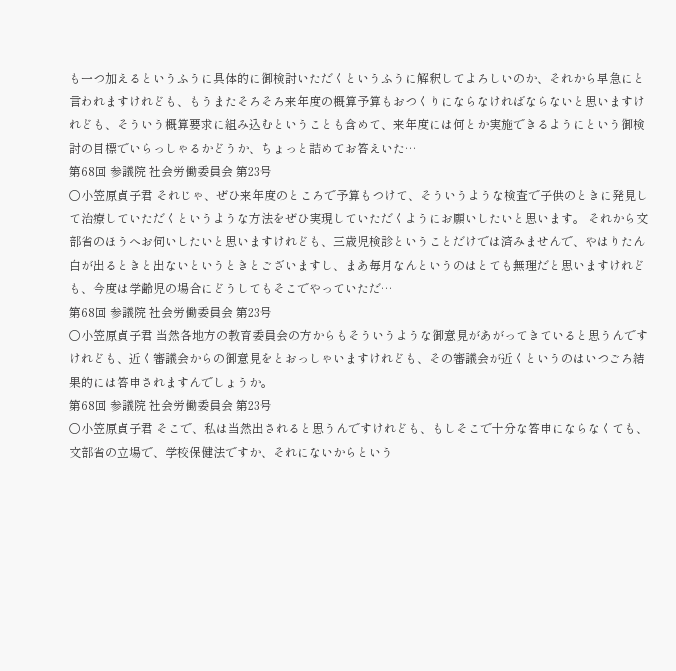も一つ加えるというふうに具体的に御検討いただくというふうに解釈してよろしいのか、それから早急にと言われますけれども、もうまたそろそろ来年度の概算予算もおつくりにならなければならないと思いますけれども、そういう概算要求に組み込むということも含めて、来年度には何とか実施できるようにという御検討の目標でいらっしゃるかどうか、ちょっと詰めてお答えいた…
第68回 参議院 社会労働委員会 第23号
○小笠原貞子君 それじゃ、ぜひ来年度のところで予算もつけて、そういうような検査で子供のときに発見して治療していただくというような方法をぜひ実現していただくようにお願いしたいと思います。 それから文部省のほうへお伺いしたいと思いますけれども、三歳児検診ということだけでは済みませんで、やはりたん白が出るときと出ないというときとございますし、まあ毎月なんというのはとても無理だと思いますけれども、今度は学齢児の場合にどうしてもそこでやっていただ…
第68回 参議院 社会労働委員会 第23号
○小笠原貞子君 当然各地方の教育委員会の方からもそういうような御意見があがってきていると思うんですけれども、近く審議会からの御意見をとおっしゃいますけれども、その審議会が近くというのはいつごろ結果的には答申されますんでしょうか。
第68回 参議院 社会労働委員会 第23号
○小笠原貞子君 そこで、私は当然出されると思うんですけれども、もしそこで十分な答申にならなくても、文部省の立場で、学校保健法ですか、それにないからという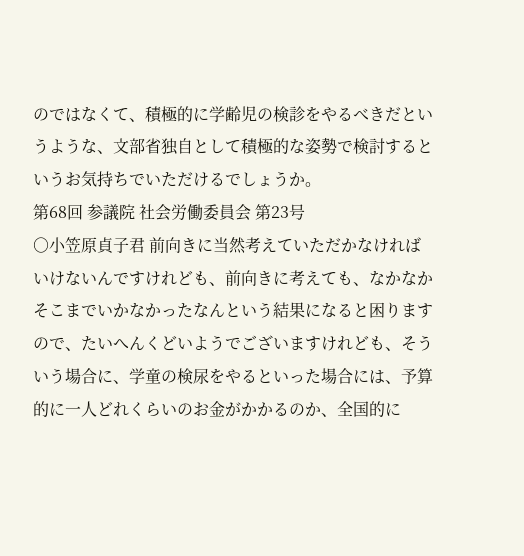のではなくて、積極的に学齢児の検診をやるべきだというような、文部省独自として積極的な姿勢で検討するというお気持ちでいただけるでしょうか。
第68回 参議院 社会労働委員会 第23号
○小笠原貞子君 前向きに当然考えていただかなければいけないんですけれども、前向きに考えても、なかなかそこまでいかなかったなんという結果になると困りますので、たいへんくどいようでございますけれども、そういう場合に、学童の検尿をやるといった場合には、予算的に一人どれくらいのお金がかかるのか、全国的に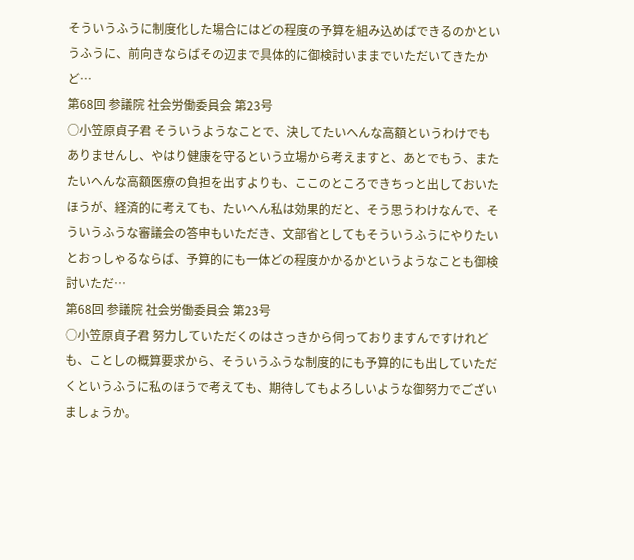そういうふうに制度化した場合にはどの程度の予算を組み込めばできるのかというふうに、前向きならばその辺まで具体的に御検討いままでいただいてきたかど…
第68回 参議院 社会労働委員会 第23号
○小笠原貞子君 そういうようなことで、決してたいへんな高額というわけでもありませんし、やはり健康を守るという立場から考えますと、あとでもう、またたいへんな高額医療の負担を出すよりも、ここのところできちっと出しておいたほうが、経済的に考えても、たいへん私は効果的だと、そう思うわけなんで、そういうふうな審議会の答申もいただき、文部省としてもそういうふうにやりたいとおっしゃるならば、予算的にも一体どの程度かかるかというようなことも御検討いただ…
第68回 参議院 社会労働委員会 第23号
○小笠原貞子君 努力していただくのはさっきから伺っておりますんですけれども、ことしの概算要求から、そういうふうな制度的にも予算的にも出していただくというふうに私のほうで考えても、期待してもよろしいような御努力でございましょうか。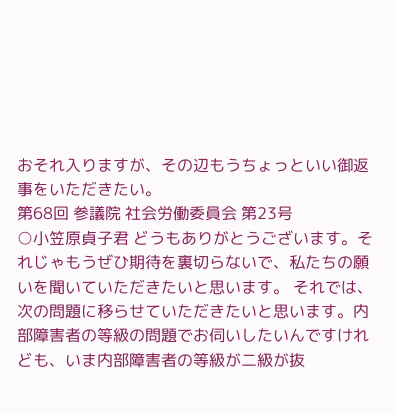おそれ入りますが、その辺もうちょっといい御返事をいただきたい。
第68回 参議院 社会労働委員会 第23号
○小笠原貞子君 どうもありがとうございます。それじゃもうぜひ期待を裏切らないで、私たちの願いを聞いていただきたいと思います。 それでは、次の問題に移らせていただきたいと思います。内部障害者の等級の問題でお伺いしたいんですけれども、いま内部障害者の等級が二級が抜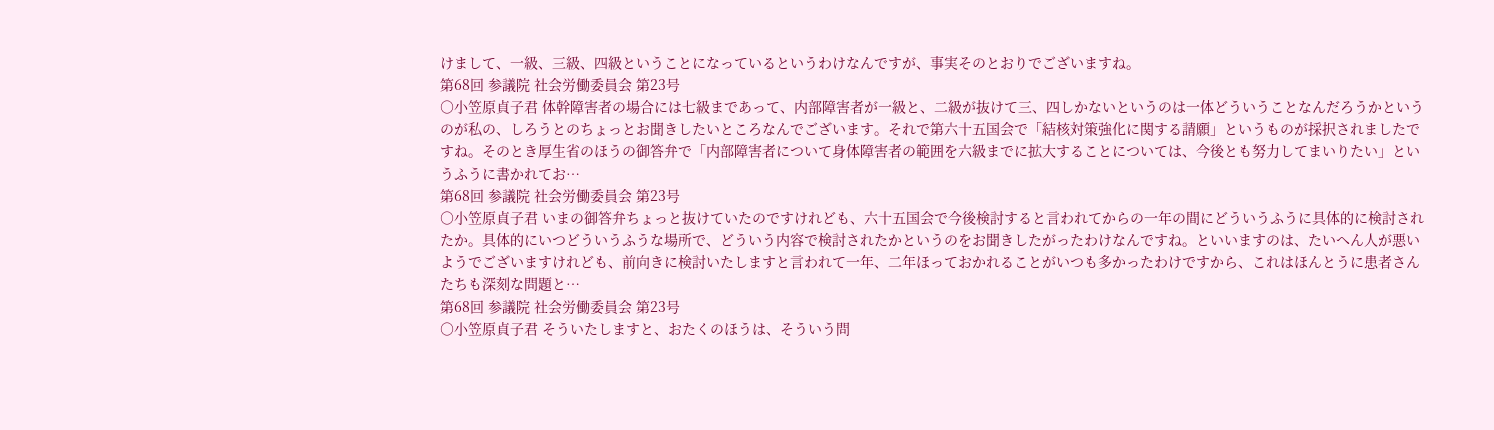けまして、一級、三級、四級ということになっているというわけなんですが、事実そのとおりでございますね。
第68回 参議院 社会労働委員会 第23号
○小笠原貞子君 体幹障害者の場合には七級まであって、内部障害者が一級と、二級が抜けて三、四しかないというのは一体どういうことなんだろうかというのが私の、しろうとのちょっとお聞きしたいところなんでございます。それで第六十五国会で「結核対策強化に関する請願」というものが採択されましたですね。そのとき厚生省のほうの御答弁で「内部障害者について身体障害者の範囲を六級までに拡大することについては、今後とも努力してまいりたい」というふうに書かれてお…
第68回 参議院 社会労働委員会 第23号
○小笠原貞子君 いまの御答弁ちょっと抜けていたのですけれども、六十五国会で今後検討すると言われてからの一年の間にどういうふうに具体的に検討されたか。具体的にいつどういうふうな場所で、どういう内容で検討されたかというのをお聞きしたがったわけなんですね。といいますのは、たいへん人が悪いようでございますけれども、前向きに検討いたしますと言われて一年、二年ほっておかれることがいつも多かったわけですから、これはほんとうに患者さんたちも深刻な問題と…
第68回 参議院 社会労働委員会 第23号
○小笠原貞子君 そういたしますと、おたくのほうは、そういう問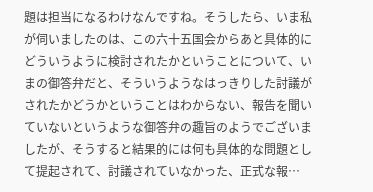題は担当になるわけなんですね。そうしたら、いま私が伺いましたのは、この六十五国会からあと具体的にどういうように検討されたかということについて、いまの御答弁だと、そういうようなはっきりした討議がされたかどうかということはわからない、報告を聞いていないというような御答弁の趣旨のようでございましたが、そうすると結果的には何も具体的な問題として提起されて、討議されていなかった、正式な報…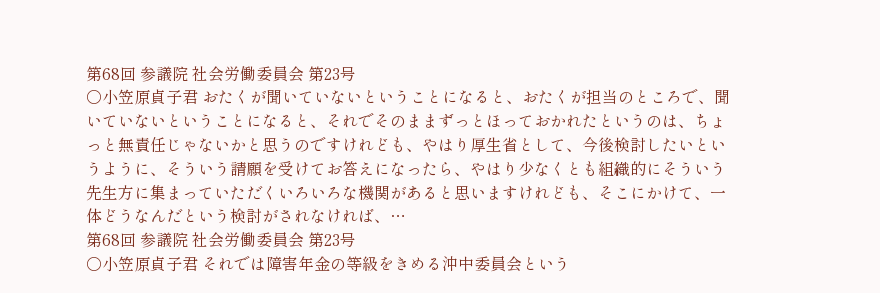第68回 参議院 社会労働委員会 第23号
○小笠原貞子君 おたくが聞いていないということになると、おたくが担当のところで、聞いていないということになると、それでそのままずっとほっておかれたというのは、ちょっと無責任じゃないかと思うのですけれども、やはり厚生省として、今後検討したいというように、そういう請願を受けてお答えになったら、やはり少なくとも組織的にそういう先生方に集まっていただくいろいろな機関があると思いますけれども、そこにかけて、一体どうなんだという検討がされなければ、…
第68回 参議院 社会労働委員会 第23号
○小笠原貞子君 それでは障害年金の等級をきめる沖中委員会という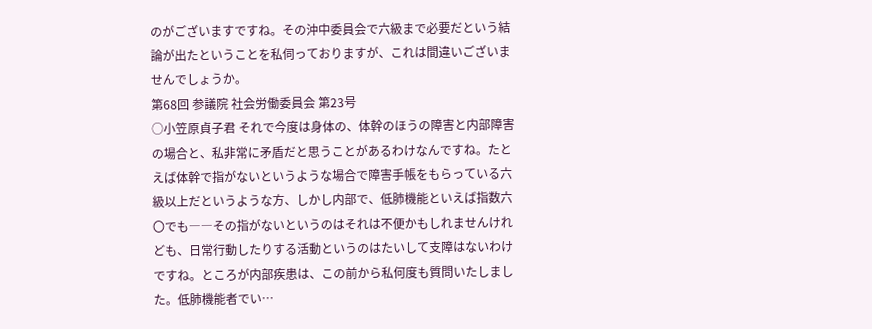のがございますですね。その沖中委員会で六級まで必要だという結論が出たということを私伺っておりますが、これは間違いございませんでしょうか。
第68回 参議院 社会労働委員会 第23号
○小笠原貞子君 それで今度は身体の、体幹のほうの障害と内部障害の場合と、私非常に矛盾だと思うことがあるわけなんですね。たとえば体幹で指がないというような場合で障害手帳をもらっている六級以上だというような方、しかし内部で、低肺機能といえば指数六〇でも――その指がないというのはそれは不便かもしれませんけれども、日常行動したりする活動というのはたいして支障はないわけですね。ところが内部疾患は、この前から私何度も質問いたしました。低肺機能者でい…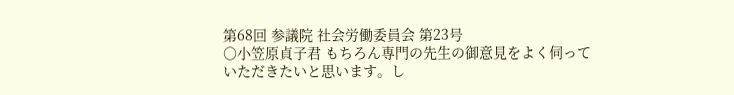第68回 参議院 社会労働委員会 第23号
○小笠原貞子君 もちろん専門の先生の御意見をよく伺っていただきたいと思います。し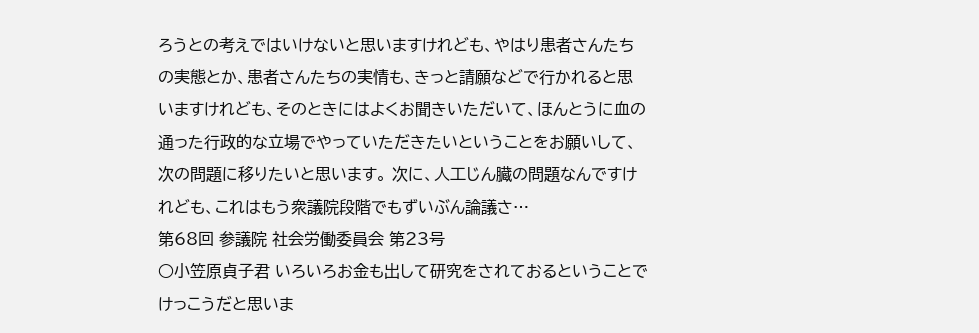ろうとの考えではいけないと思いますけれども、やはり患者さんたちの実態とか、患者さんたちの実情も、きっと請願などで行かれると思いますけれども、そのときにはよくお聞きいただいて、ほんとうに血の通った行政的な立場でやっていただきたいということをお願いして、次の問題に移りたいと思います。 次に、人工じん臓の問題なんですけれども、これはもう衆議院段階でもずいぶん論議さ…
第68回 参議院 社会労働委員会 第23号
○小笠原貞子君 いろいろお金も出して研究をされておるということでけっこうだと思いま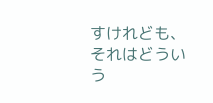すけれども、それはどういう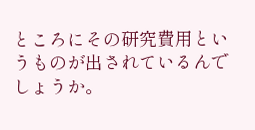ところにその研究費用というものが出されているんでしょうか。